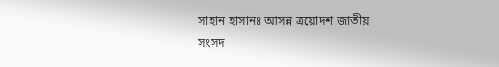সাহান হাসানঃ আসন্ন ত্রয়োদশ জাতীয় সংসদ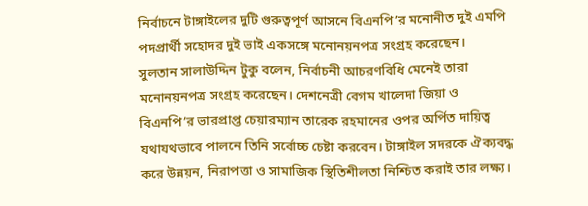নির্বাচনে টাঙ্গাইলের দুটি গুরুত্বপূর্ণ আসনে বিএনপি’র মনোনীত দুই এমপি পদপ্রার্থী সহোদর দুই ভাই একসঙ্গে মনোনয়নপত্র সংগ্রহ করেছেন।
সুলতান সালাউদ্দিন টুকু বলেন, নির্বাচনী আচরণবিধি মেনেই তারা মনোনয়নপত্র সংগ্রহ করেছেন। দেশনেত্রী বেগম খালেদা জিয়া ও বিএনপি’র ভারপ্রাপ্ত চেয়ারম্যান তারেক রহমানের ওপর অর্পিত দায়িত্ব যথাযথভাবে পালনে তিনি সর্বোচ্চ চেষ্টা করবেন। টাঙ্গাইল সদরকে ঐক্যবদ্ধ করে উন্নয়ন, নিরাপত্তা ও সামাজিক স্থিতিশীলতা নিশ্চিত করাই তার লক্ষ্য।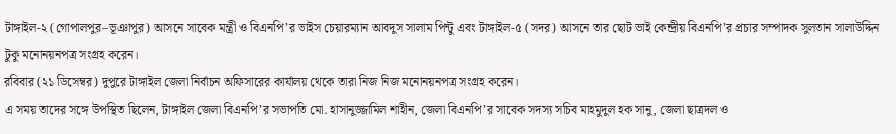টাঙ্গাইল-২ (গোপালপুর–ভূঞাপুর) আসনে সাবেক মন্ত্রী ও বিএনপি’র ভাইস চেয়ারম্যান আবদুস সালাম পিন্টু এবং টাঙ্গাইল-৫ (সদর) আসনে তার ছোট ভাই কেন্দ্রীয় বিএনপি’র প্রচার সম্পাদক সুলতান সালাউদ্দিন টুকু মনোনয়নপত্র সংগ্রহ করেন।
রবিবার (২১ ডিসেম্বর) দুপুরে টাঙ্গাইল জেলা নির্বাচন অফিসারের কার্যালয় থেকে তারা নিজ নিজ মনোনয়নপত্র সংগ্রহ করেন।
এ সময় তাদের সঙ্গে উপস্থিত ছিলেন, টাঙ্গাইল জেলা বিএনপি’র সভাপতি মো. হাসানুজ্জামিল শাহীন, জেলা বিএনপি’র সাবেক সদস্য সচিব মাহমুদুল হক সানু, জেলা ছাত্রদল ও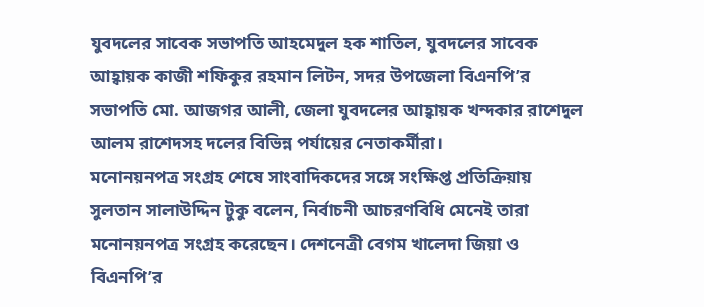যুবদলের সাবেক সভাপতি আহমেদুল হক শাতিল, যুবদলের সাবেক আহ্বায়ক কাজী শফিকুর রহমান লিটন, সদর উপজেলা বিএনপি’র সভাপতি মো. আজগর আলী, জেলা যুবদলের আহ্বায়ক খন্দকার রাশেদুল আলম রাশেদসহ দলের বিভিন্ন পর্যায়ের নেতাকর্মীরা।
মনোনয়নপত্র সংগ্রহ শেষে সাংবাদিকদের সঙ্গে সংক্ষিপ্ত প্রতিক্রিয়ায় সুলতান সালাউদ্দিন টুকু বলেন, নির্বাচনী আচরণবিধি মেনেই তারা মনোনয়নপত্র সংগ্রহ করেছেন। দেশনেত্রী বেগম খালেদা জিয়া ও বিএনপি’র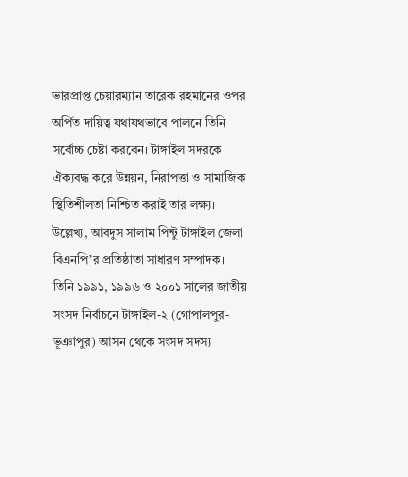ভারপ্রাপ্ত চেয়ারম্যান তারেক রহমানের ওপর অর্পিত দায়িত্ব যথাযথভাবে পালনে তিনি সর্বোচ্চ চেষ্টা করবেন। টাঙ্গাইল সদরকে ঐক্যবদ্ধ করে উন্নয়ন, নিরাপত্তা ও সামাজিক স্থিতিশীলতা নিশ্চিত করাই তার লক্ষ্য।
উল্লেখ্য, আবদুস সালাম পিন্টু টাঙ্গাইল জেলা বিএনপি’র প্রতিষ্ঠাতা সাধারণ সম্পাদক। তিনি ১৯৯১, ১৯৯৬ ও ২০০১ সালের জাতীয় সংসদ নির্বাচনে টাঙ্গাইল-২ (গোপালপুর-ভূঞাপুর) আসন থেকে সংসদ সদস্য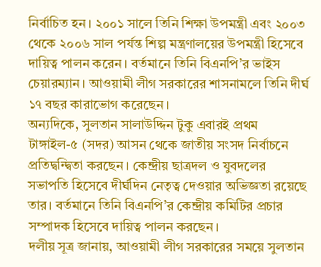নির্বাচিত হন। ২০০১ সালে তিনি শিক্ষা উপমন্ত্রী এবং ২০০৩ থেকে ২০০৬ সাল পর্যন্ত শিল্প মন্ত্রণালয়ের উপমন্ত্রী হিসেবে দায়িত্ব পালন করেন। বর্তমানে তিনি বিএনপি’র ভাইস চেয়ারম্যান। আওয়ামী লীগ সরকারের শাসনামলে তিনি দীর্ঘ ১৭ বছর কারাভোগ করেছেন।
অন্যদিকে, সুলতান সালাউদ্দিন টুকু এবারই প্রথম টাঙ্গাইল-৫ (সদর) আসন থেকে জাতীয় সংসদ নির্বাচনে প্রতিদ্বন্দ্বিতা করছেন। কেন্দ্রীয় ছাত্রদল ও যুবদলের সভাপতি হিসেবে দীর্ঘদিন নেতৃত্ব দেওয়ার অভিজ্ঞতা রয়েছে তার। বর্তমানে তিনি বিএনপি’র কেন্দ্রীয় কমিটির প্রচার সম্পাদক হিসেবে দায়িত্ব পালন করছেন।
দলীয় সূত্র জানায়, আওয়ামী লীগ সরকারের সময়ে সুলতান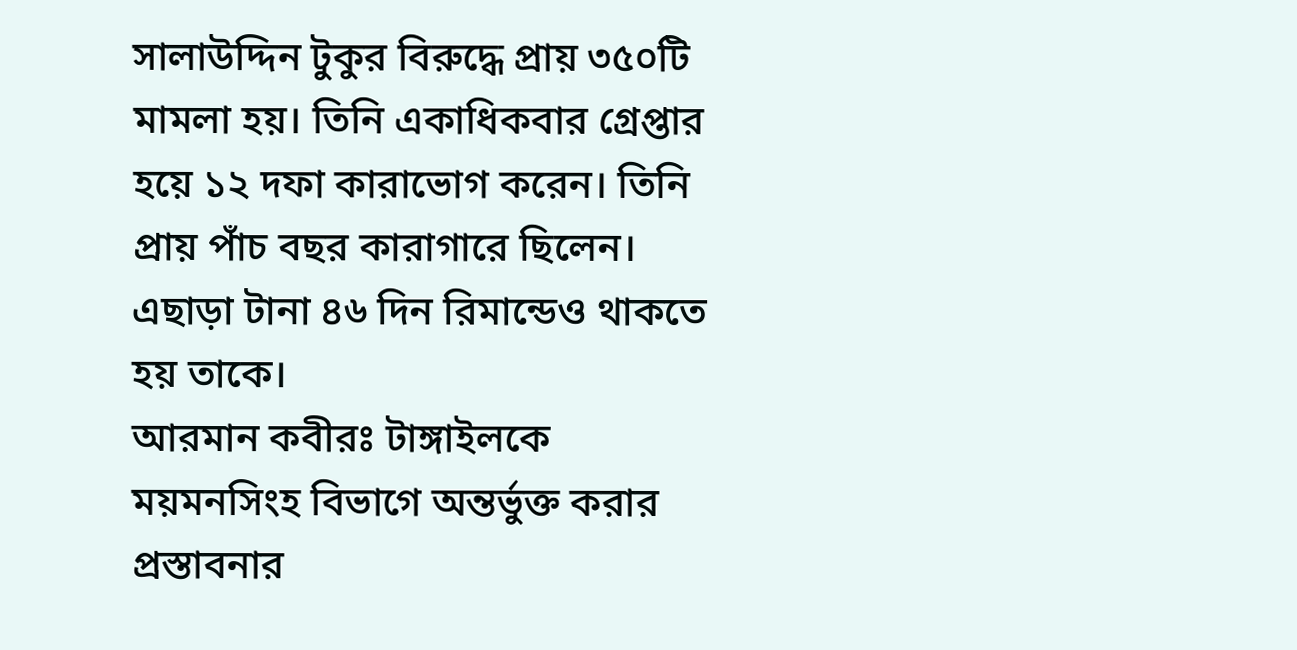সালাউদ্দিন টুকুর বিরুদ্ধে প্রায় ৩৫০টি মামলা হয়। তিনি একাধিকবার গ্রেপ্তার হয়ে ১২ দফা কারাভোগ করেন। তিনি প্রায় পাঁচ বছর কারাগারে ছিলেন। এছাড়া টানা ৪৬ দিন রিমান্ডেও থাকতে হয় তাকে।
আরমান কবীরঃ টাঙ্গাইলকে ময়মনসিংহ বিভাগে অন্তর্ভুক্ত করার প্রস্তাবনার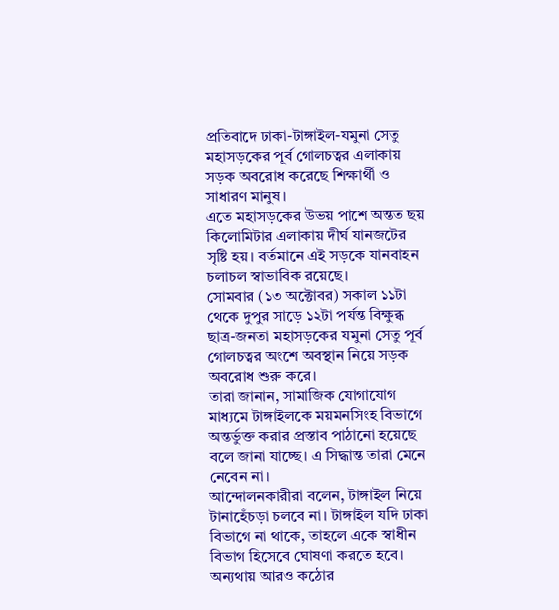প্রতিবাদে ঢাকা-টাঙ্গাইল-যমুনা সেতু মহাসড়কের পূর্ব গোলচত্বর এলাকায় সড়ক অবরোধ করেছে শিক্ষার্থী ও সাধারণ মানুষ।
এতে মহাসড়কের উভয় পাশে অন্তত ছয় কিলোমিটার এলাকায় দীর্ঘ যানজটের সৃষ্টি হয়। বর্তমানে এই সড়কে যানবাহন চলাচল স্বাভাবিক রয়েছে।
সোমবার (১৩ অক্টোবর) সকাল ১১টা থেকে দুপুর সাড়ে ১২টা পর্যন্ত বিক্ষুব্ধ ছাত্র-জনতা মহাসড়কের যমুনা সেতু পূর্ব গোলচত্বর অংশে অবস্থান নিয়ে সড়ক অবরোধ শুরু করে।
তারা জানান, সামাজিক যোগাযোগ মাধ্যমে টাঙ্গাইলকে ময়মনসিংহ বিভাগে অন্তর্ভুক্ত করার প্রস্তাব পাঠানো হয়েছে বলে জানা যাচ্ছে। এ সিদ্ধান্ত তারা মেনে নেবেন না।
আন্দোলনকারীরা বলেন, টাঙ্গাইল নিয়ে টানাহেঁচড়া চলবে না। টাঙ্গাইল যদি ঢাকা বিভাগে না থাকে, তাহলে একে স্বাধীন বিভাগ হিসেবে ঘোষণা করতে হবে। অন্যথায় আরও কঠোর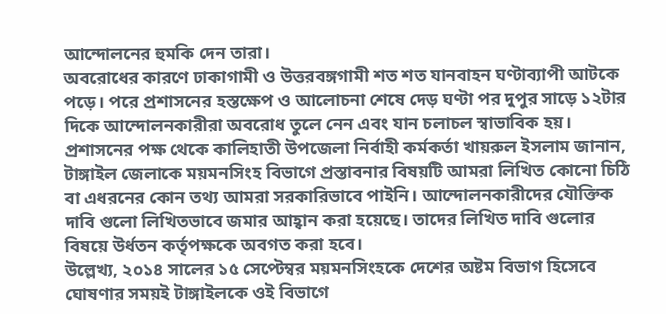আন্দোলনের হুমকি দেন তারা।
অবরোধের কারণে ঢাকাগামী ও উত্তরবঙ্গগামী শত শত যানবাহন ঘণ্টাব্যাপী আটকে পড়ে। পরে প্রশাসনের হস্তক্ষেপ ও আলোচনা শেষে দেড় ঘণ্টা পর দুপুর সাড়ে ১২টার দিকে আন্দোলনকারীরা অবরোধ তুলে নেন এবং যান চলাচল স্বাভাবিক হয়।
প্রশাসনের পক্ষ থেকে কালিহাতী উপজেলা নির্বাহী কর্মকর্তা খায়রুল ইসলাম জানান, টাঙ্গাইল জেলাকে ময়মনসিংহ বিভাগে প্রস্তাবনার বিষয়টি আমরা লিখিত কোনো চিঠি বা এধরনের কোন তথ্য আমরা সরকারিভাবে পাইনি। আন্দোলনকারীদের যৌক্তিক দাবি গুলো লিখিতভাবে জমার আহ্বান করা হয়েছে। তাদের লিখিত দাবি গুলোর বিষয়ে উর্ধতন কর্তৃপক্ষকে অবগত করা হবে।
উল্লেখ্য, ২০১৪ সালের ১৫ সেপ্টেম্বর ময়মনসিংহকে দেশের অষ্টম বিভাগ হিসেবে ঘোষণার সময়ই টাঙ্গাইলকে ওই বিভাগে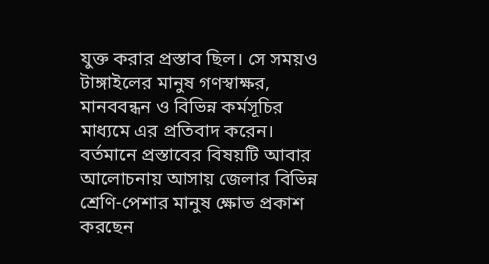যুক্ত করার প্রস্তাব ছিল। সে সময়ও টাঙ্গাইলের মানুষ গণস্বাক্ষর, মানববন্ধন ও বিভিন্ন কর্মসূচির মাধ্যমে এর প্রতিবাদ করেন।
বর্তমানে প্রস্তাবের বিষয়টি আবার আলোচনায় আসায় জেলার বিভিন্ন শ্রেণি-পেশার মানুষ ক্ষোভ প্রকাশ করছেন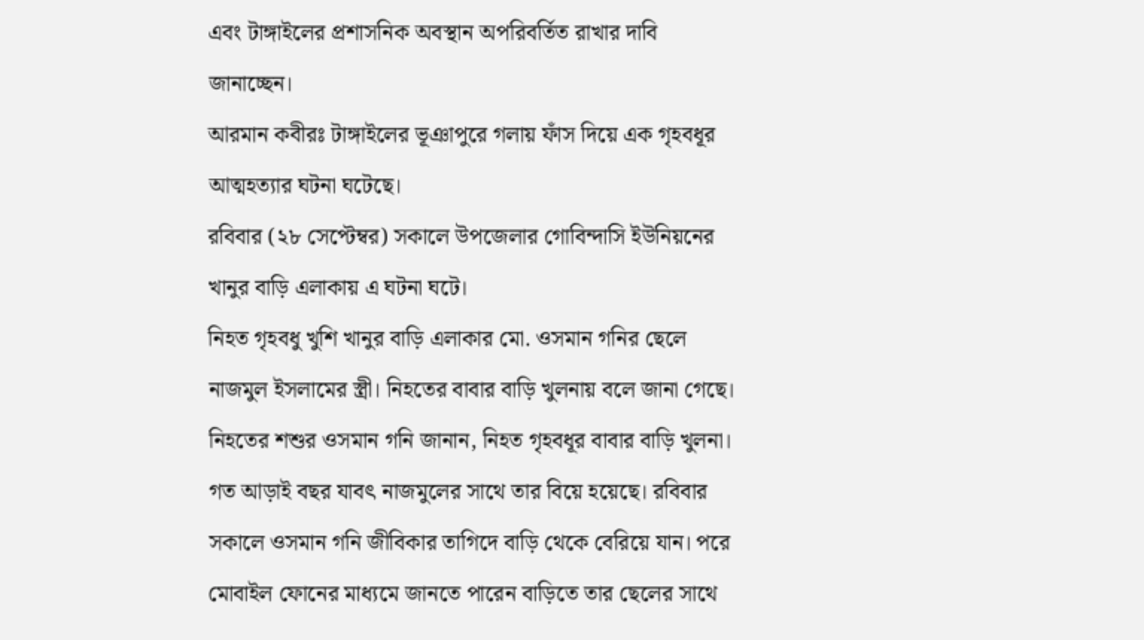এবং টাঙ্গাইলের প্রশাসনিক অবস্থান অপরিবর্তিত রাখার দাবি জানাচ্ছেন।
আরমান কবীরঃ টাঙ্গাইলের ভূঞাপুরে গলায় ফাঁস দিয়ে এক গৃহবধূর আত্মহত্যার ঘটনা ঘটেছে।
রবিবার (২৮ সেপ্টেম্বর) সকালে উপজেলার গোবিন্দাসি ইউনিয়নের খানুর বাড়ি এলাকায় এ ঘটনা ঘটে।
নিহত গৃহবধু খুশি খানুর বাড়ি এলাকার মো. ওসমান গনির ছেলে নাজমুল ইসলামের স্ত্রী। নিহতের বাবার বাড়ি খুলনায় বলে জানা গেছে।
নিহতের শশুর ওসমান গনি জানান, নিহত গৃহবধূর বাবার বাড়ি খুলনা। গত আড়াই বছর যাবৎ নাজমুলের সাথে তার বিয়ে হয়েছে। রবিবার সকালে ওসমান গনি জীবিকার তাগিদে বাড়ি থেকে বেরিয়ে যান। পরে মোবাইল ফোনের মাধ্যমে জানতে পারেন বাড়িতে তার ছেলের সাথে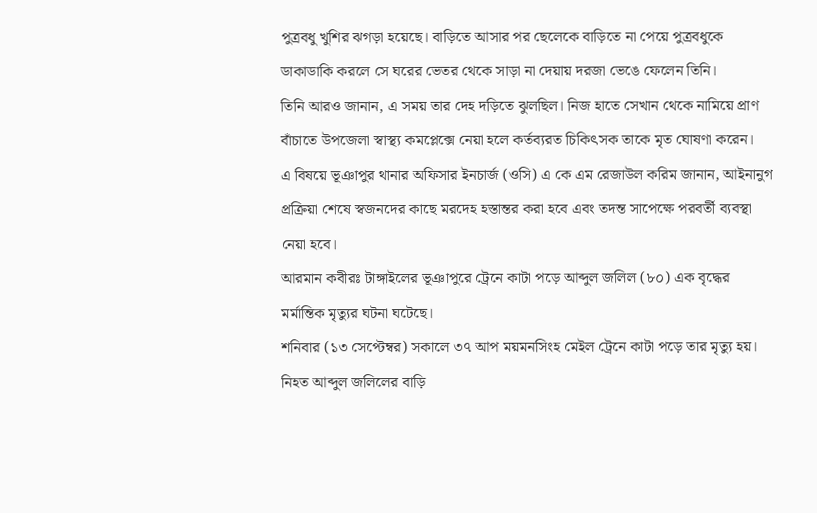পুত্রবধু খুশির ঝগড়া হয়েছে। বাড়িতে আসার পর ছেলেকে বাড়িতে না পেয়ে পুত্রবধুকে ডাকাডাকি করলে সে ঘরের ভেতর থেকে সাড়া না দেয়ায় দরজা ভেঙে ফেলেন তিনি।
তিনি আরও জানান, এ সময় তার দেহ দড়িতে ঝুলছিল। নিজ হাতে সেখান থেকে নামিয়ে প্রাণ বাঁচাতে উপজেলা স্বাস্থ্য কমপ্লেক্সে নেয়া হলে কর্তব্যরত চিকিৎসক তাকে মৃত ঘোষণা করেন।
এ বিষয়ে ভূঞাপুর থানার অফিসার ইনচার্জ (ওসি) এ কে এম রেজাউল করিম জানান, আইনানুগ প্রক্রিয়া শেষে স্বজনদের কাছে মরদেহ হস্তান্তর করা হবে এবং তদন্ত সাপেক্ষে পরবর্তী ব্যবস্থা নেয়া হবে।
আরমান কবীরঃ টাঙ্গাইলের ভূঞাপুরে ট্রেনে কাটা পড়ে আব্দুল জলিল (৮০) এক বৃদ্ধের মর্মান্তিক মৃত্যুর ঘটনা ঘটেছে।
শনিবার (১৩ সেপ্টেম্বর) সকালে ৩৭ আপ ময়মনসিংহ মেইল ট্রেনে কাটা পড়ে তার মৃত্যু হয়।
নিহত আব্দুল জলিলের বাড়ি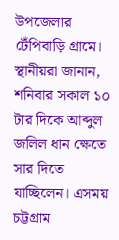উপজেলার টেঁপিবাড়ি গ্রামে।
স্থানীয়রা জানান, শনিবার সকাল ১০ টার দিকে আব্দুল জলিল ধান ক্ষেতে সার দিতে যাচ্ছিলেন। এসময় চট্টগ্রাম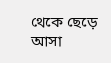থেকে ছেড়ে আসা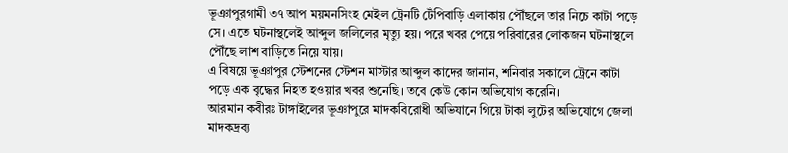ভূঞাপুরগামী ৩৭ আপ ময়মনসিংহ মেইল ট্রেনটি টেঁপিবাড়ি এলাকায় পৌঁছলে তার নিচে কাটা পড়ে সে। এতে ঘটনাস্থলেই আব্দুল জলিলের মৃত্যু হয়। পরে খবর পেয়ে পরিবারের লোকজন ঘটনাস্থলে পৌঁছে লাশ বাড়িতে নিয়ে যায়।
এ বিষয়ে ভূঞাপুর স্টেশনের স্টেশন মাস্টার আব্দুল কাদের জানান, শনিবার সকালে ট্রেনে কাটা পড়ে এক বৃদ্ধের নিহত হওয়ার খবর শুনেছি। তবে কেউ কোন অভিযোগ করেনি।
আরমান কবীরঃ টাঙ্গাইলের ভূঞাপুরে মাদকবিরোধী অভিযানে গিয়ে টাকা লুটের অভিযোগে জেলা মাদকদ্রব্য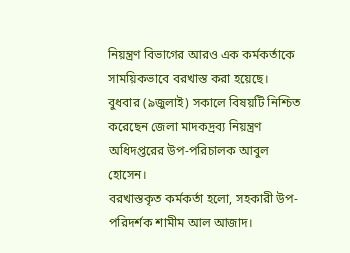নিয়ন্ত্রণ বিভাগের আরও এক কর্মকর্তাকে সাময়িকভাবে বরখাস্ত করা হয়েছে।
বুধবার (৯জুলাই) সকালে বিষয়টি নিশ্চিত করেছেন জেলা মাদকদ্রব্য নিয়ন্ত্রণ অধিদপ্তরের উপ-পরিচালক আবুল হোসেন।
বরখাস্তকৃত কর্মকর্তা হলো, সহকারী উপ-পরিদর্শক শামীম আল আজাদ।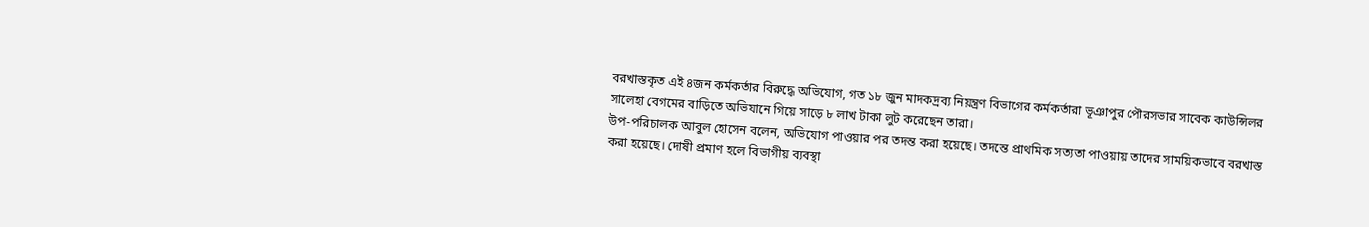বরখাস্তকৃত এই ৪জন কর্মকর্তার বিরুদ্ধে অভিযোগ, গত ১৮ জুন মাদকদ্রব্য নিয়ন্ত্রণ বিভাগের কর্মকর্তারা ভূঞাপুর পৌরসভার সাবেক কাউন্সিলর সালেহা বেগমের বাড়িতে অভিযানে গিয়ে সাড়ে ৮ লাখ টাকা লুট করেছেন তারা।
উপ-পরিচালক আবুল হোসেন বলেন, অভিযোগ পাওয়ার পর তদন্ত করা হয়েছে। তদন্তে প্রাথমিক সত্যতা পাওয়ায় তাদের সাময়িকভাবে বরখাস্ত করা হয়েছে। দোষী প্রমাণ হলে বিভাগীয় ব্যবস্থা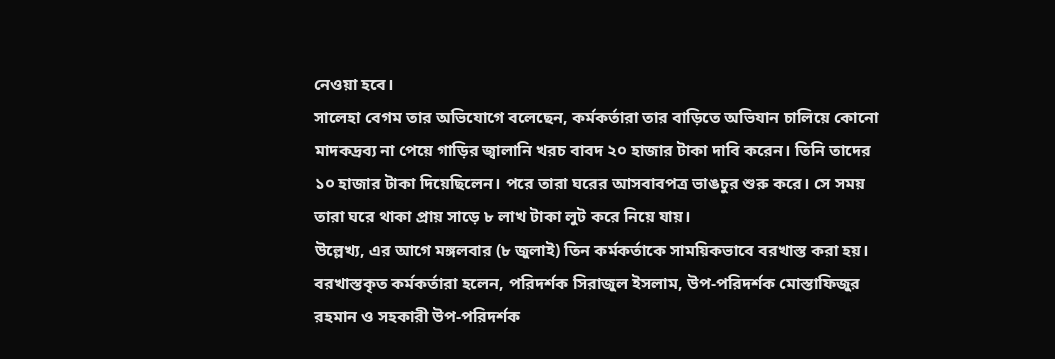নেওয়া হবে।
সালেহা বেগম তার অভিযোগে বলেছেন, কর্মকর্তারা তার বাড়িতে অভিযান চালিয়ে কোনো মাদকদ্রব্য না পেয়ে গাড়ির জ্বালানি খরচ বাবদ ২০ হাজার টাকা দাবি করেন। তিনি তাদের ১০ হাজার টাকা দিয়েছিলেন। পরে তারা ঘরের আসবাবপত্র ভাঙচুর শুরু করে। সে সময় তারা ঘরে থাকা প্রায় সাড়ে ৮ লাখ টাকা লুট করে নিয়ে যায়।
উল্লেখ্য, এর আগে মঙ্গলবার (৮ জুলাই) তিন কর্মকর্তাকে সাময়িকভাবে বরখাস্ত করা হয়। বরখাস্তকৃত কর্মকর্তারা হলেন, পরিদর্শক সিরাজুল ইসলাম, উপ-পরিদর্শক মোস্তাফিজুর রহমান ও সহকারী উপ-পরিদর্শক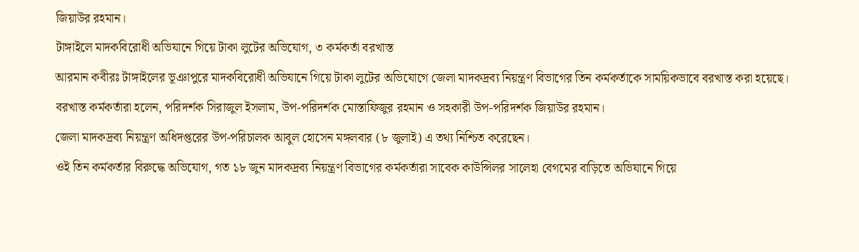জিয়াউর রহমান।
টাঙ্গাইলে মাদকবিরোধী অভিযানে গিয়ে টাকা লুটের অভিযোগ, ৩ কর্মকর্তা বরখাস্ত
আরমান কবীরঃ টাঙ্গাইলের ভূঞাপুরে মাদকবিরোধী অভিযানে গিয়ে টাকা লুটের অভিযোগে জেলা মাদকদ্রব্য নিয়ন্ত্রণ বিভাগের তিন কর্মকর্তাকে সাময়িকভাবে বরখাস্ত করা হয়েছে।
বরখাস্ত কর্মকর্তারা হলেন, পরিদর্শক সিরাজুল ইসলাম, উপ-পরিদর্শক মোস্তাফিজুর রহমান ও সহকারী উপ-পরিদর্শক জিয়াউর রহমান।
জেলা মাদকদ্রব্য নিয়ন্ত্রণ অধিদপ্তরের উপ-পরিচালক আবুল হোসেন মঙ্গলবার (৮ জুলাই) এ তথ্য নিশ্চিত করেছেন।
ওই তিন কর্মকর্তার বিরুদ্ধে অভিযোগ, গত ১৮ জুন মাদকদ্রব্য নিয়ন্ত্রণ বিভাগের কর্মকর্তারা সাবেক কাউন্সিলর সালেহা বেগমের বাড়িতে অভিযানে গিয়ে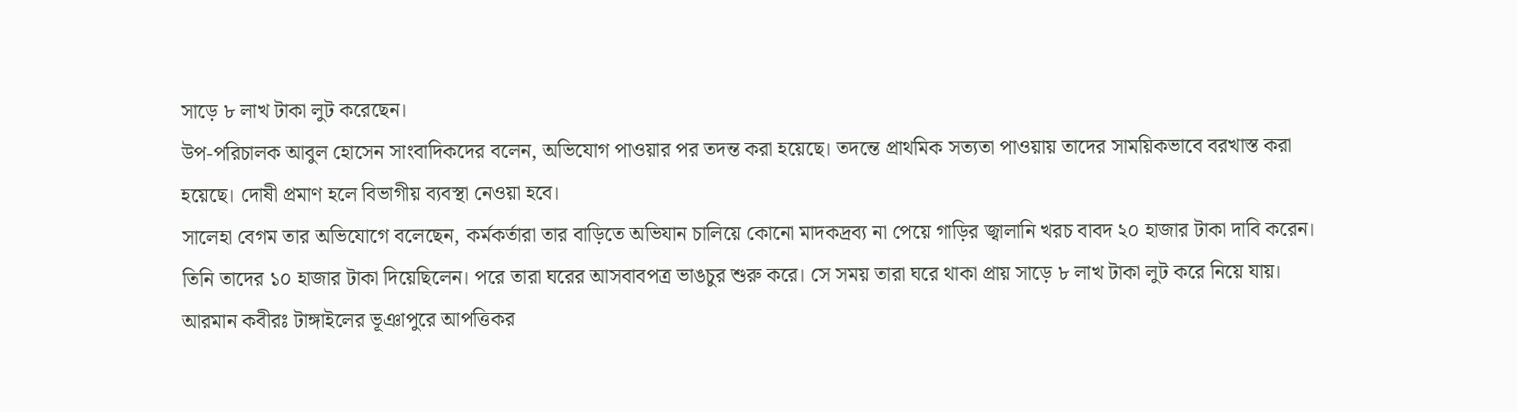সাড়ে ৮ লাখ টাকা লুট করেছেন।
উপ-পরিচালক আবুল হোসেন সাংবাদিকদের বলেন, অভিযোগ পাওয়ার পর তদন্ত করা হয়েছে। তদন্তে প্রাথমিক সত্যতা পাওয়ায় তাদের সাময়িকভাবে বরখাস্ত করা হয়েছে। দোষী প্রমাণ হলে বিভাগীয় ব্যবস্থা নেওয়া হবে।
সালেহা বেগম তার অভিযোগে বলেছেন, কর্মকর্তারা তার বাড়িতে অভিযান চালিয়ে কোনো মাদকদ্রব্য না পেয়ে গাড়ির জ্বালানি খরচ বাবদ ২০ হাজার টাকা দাবি করেন। তিনি তাদের ১০ হাজার টাকা দিয়েছিলেন। পরে তারা ঘরের আসবাবপত্র ভাঙচুর শুরু করে। সে সময় তারা ঘরে থাকা প্রায় সাড়ে ৮ লাখ টাকা লুট করে নিয়ে যায়।
আরমান কবীরঃ টাঙ্গাইলের ভূঞাপুরে আপত্তিকর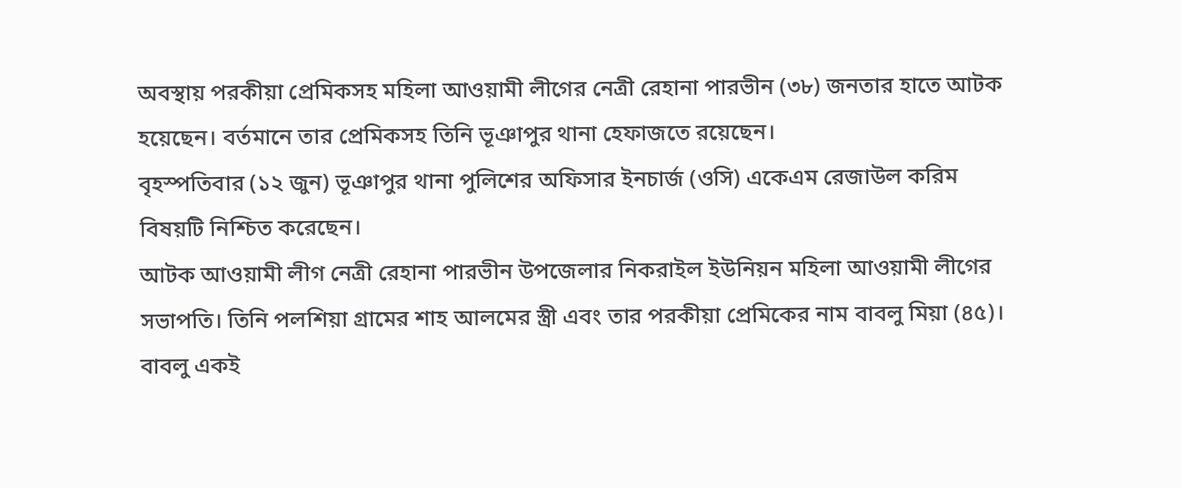অবস্থায় পরকীয়া প্রেমিকসহ মহিলা আওয়ামী লীগের নেত্রী রেহানা পারভীন (৩৮) জনতার হাতে আটক হয়েছেন। বর্তমানে তার প্রেমিকসহ তিনি ভূঞাপুর থানা হেফাজতে রয়েছেন।
বৃহস্পতিবার (১২ জুন) ভূঞাপুর থানা পুলিশের অফিসার ইনচার্জ (ওসি) একেএম রেজাউল করিম বিষয়টি নিশ্চিত করেছেন।
আটক আওয়ামী লীগ নেত্রী রেহানা পারভীন উপজেলার নিকরাইল ইউনিয়ন মহিলা আওয়ামী লীগের সভাপতি। তিনি পলশিয়া গ্রামের শাহ আলমের স্ত্রী এবং তার পরকীয়া প্রেমিকের নাম বাবলু মিয়া (৪৫)।
বাবলু একই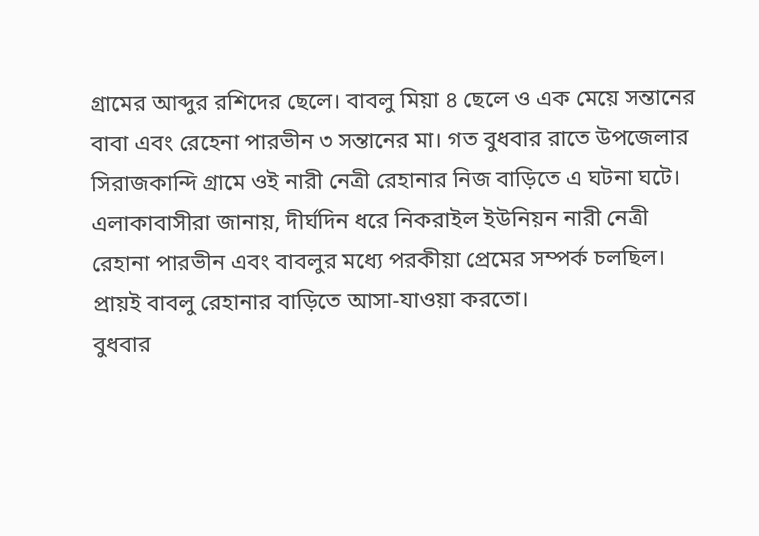গ্রামের আব্দুর রশিদের ছেলে। বাবলু মিয়া ৪ ছেলে ও এক মেয়ে সন্তানের বাবা এবং রেহেনা পারভীন ৩ সন্তানের মা। গত বুধবার রাতে উপজেলার সিরাজকান্দি গ্রামে ওই নারী নেত্রী রেহানার নিজ বাড়িতে এ ঘটনা ঘটে।
এলাকাবাসীরা জানায়, দীর্ঘদিন ধরে নিকরাইল ইউনিয়ন নারী নেত্রী রেহানা পারভীন এবং বাবলুর মধ্যে পরকীয়া প্রেমের সম্পর্ক চলছিল। প্রায়ই বাবলু রেহানার বাড়িতে আসা-যাওয়া করতো।
বুধবার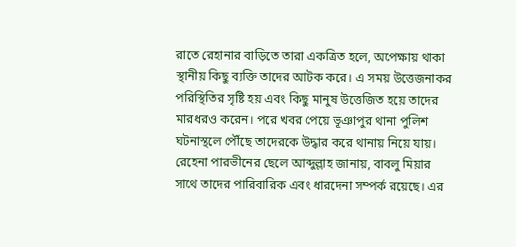রাতে রেহানার বাড়িতে তারা একত্রিত হলে, অপেক্ষায় থাকা স্থানীয় কিছু ব্যক্তি তাদের আটক করে। এ সময় উত্তেজনাকর পরিস্থিতির সৃষ্টি হয় এবং কিছু মানুষ উত্তেজিত হয়ে তাদের মারধরও করেন। পরে খবর পেয়ে ভূঞাপুর থানা পুলিশ ঘটনাস্থলে পৌঁছে তাদেরকে উদ্ধার করে থানায় নিয়ে যায়।
রেহেনা পারভীনের ছেলে আব্দুল্লাহ জানায়, বাবলু মিয়ার সাথে তাদের পারিবারিক এবং ধারদেনা সম্পর্ক রয়েছে। এর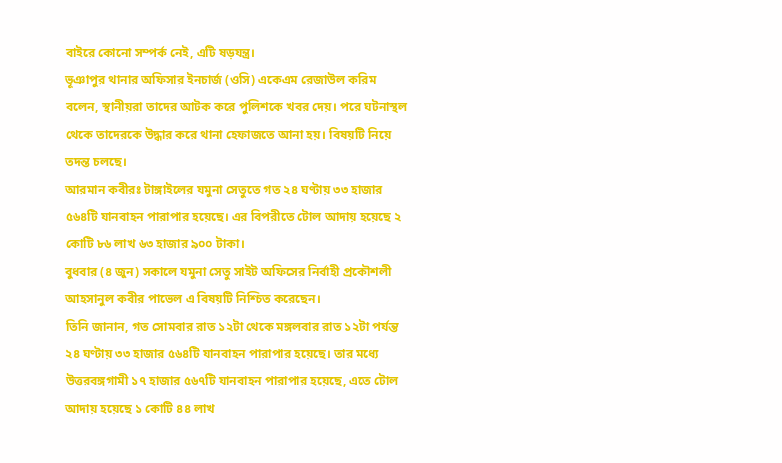বাইরে কোনো সম্পর্ক নেই, এটি ষড়যন্ত্র।
ভূঞাপুর থানার অফিসার ইনচার্জ (ওসি) একেএম রেজাউল করিম বলেন, স্থানীয়রা তাদের আটক করে পুলিশকে খবর দেয়। পরে ঘটনাস্থল থেকে তাদেরকে উদ্ধার করে থানা হেফাজতে আনা হয়। বিষয়টি নিয়ে তদন্ত চলছে।
আরমান কবীরঃ টাঙ্গাইলের যমুনা সেতুতে গত ২৪ ঘণ্টায় ৩৩ হাজার ৫৬৪টি যানবাহন পারাপার হয়েছে। এর বিপরীতে টোল আদায় হয়েছে ২ কোটি ৮৬ লাখ ৬৩ হাজার ৯০০ টাকা।
বুধবার (৪ জুন) সকালে যমুনা সেতু সাইট অফিসের নির্বাহী প্রকৌশলী আহসানুল কবীর পাভেল এ বিষয়টি নিশ্চিত করেছেন।
তিনি জানান, গত সোমবার রাত ১২টা থেকে মঙ্গলবার রাত ১২টা পর্যন্ত ২৪ ঘণ্টায় ৩৩ হাজার ৫৬৪টি যানবাহন পারাপার হয়েছে। তার মধ্যে উত্তরবঙ্গগামী ১৭ হাজার ৫৬৭টি যানবাহন পারাপার হয়েছে, এতে টোল আদায় হয়েছে ১ কোটি ৪৪ লাখ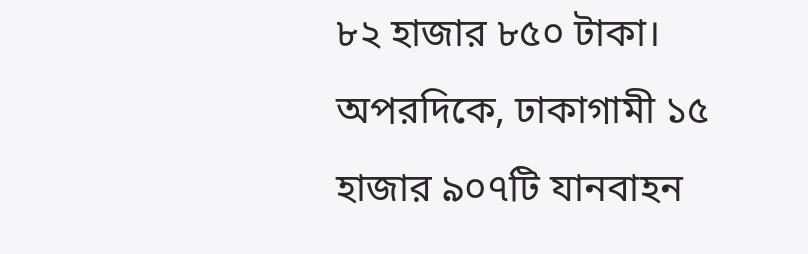৮২ হাজার ৮৫০ টাকা।
অপরদিকে, ঢাকাগামী ১৫ হাজার ৯০৭টি যানবাহন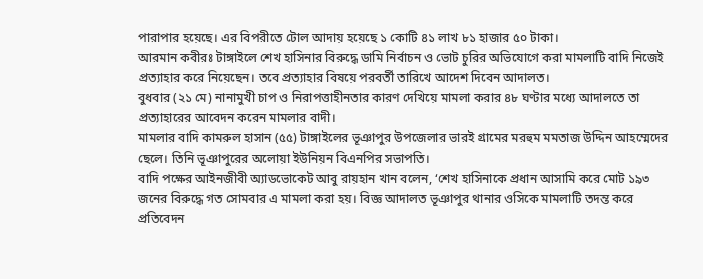পারাপার হয়েছে। এর বিপরীতে টোল আদায় হয়েছে ১ কোটি ৪১ লাখ ৮১ হাজার ৫০ টাকা।
আরমান কবীরঃ টাঙ্গাইলে শেখ হাসিনার বিরুদ্ধে ডামি নির্বাচন ও ভোট চুরির অভিযোগে করা মামলাটি বাদি নিজেই প্রত্যাহার করে নিয়েছেন। তবে প্রত্যাহার বিষয়ে পরবর্তী তারিখে আদেশ দিবেন আদালত।
বুধবার (২১ মে) নানামুখী চাপ ও নিরাপত্তাহীনতার কারণ দেখিয়ে মামলা করার ৪৮ ঘণ্টার মধ্যে আদালতে তা প্রত্যাহারের আবেদন করেন মামলার বাদী।
মামলার বাদি কামরুল হাসান (৫৫) টাঙ্গাইলের ভূঞাপুর উপজেলার ভারই গ্রামের মরহুম মমতাজ উদ্দিন আহম্মেদের ছেলে। তিনি ভূঞাপুরের অলোয়া ইউনিয়ন বিএনপির সভাপতি।
বাদি পক্ষের আইনজীবী অ্যাডভোকেট আবু রায়হান খান বলেন, ‘শেখ হাসিনাকে প্রধান আসামি করে মোট ১৯৩ জনের বিরুদ্ধে গত সোমবার এ মামলা করা হয়। বিজ্ঞ আদালত ভূঞাপুর থানার ওসিকে মামলাটি তদন্ত করে প্রতিবেদন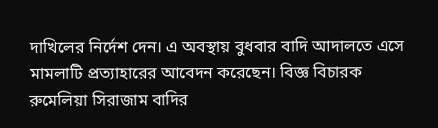দাখিলের নির্দেশ দেন। এ অবস্থায় বুধবার বাদি আদালতে এসে মামলাটি প্রত্যাহারের আবেদন করেছেন। বিজ্ঞ বিচারক রুমেলিয়া সিরাজাম বাদির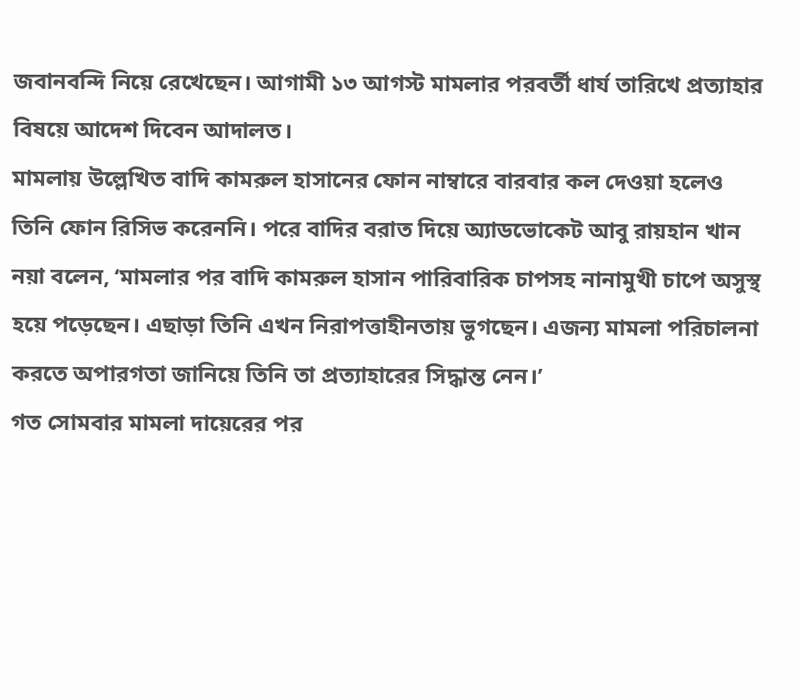জবানবন্দি নিয়ে রেখেছেন। আগামী ১৩ আগস্ট মামলার পরবর্তী ধার্য তারিখে প্রত্যাহার বিষয়ে আদেশ দিবেন আদালত।
মামলায় উল্লেখিত বাদি কামরুল হাসানের ফোন নাম্বারে বারবার কল দেওয়া হলেও তিনি ফোন রিসিভ করেননি। পরে বাদির বরাত দিয়ে অ্যাডভোকেট আবু রায়হান খান নয়া বলেন, ‘মামলার পর বাদি কামরুল হাসান পারিবারিক চাপসহ নানামুখী চাপে অসুস্থ হয়ে পড়েছেন। এছাড়া তিনি এখন নিরাপত্তাহীনতায় ভুগছেন। এজন্য মামলা পরিচালনা করতে অপারগতা জানিয়ে তিনি তা প্রত্যাহারের সিদ্ধান্ত নেন।’
গত সোমবার মামলা দায়েরের পর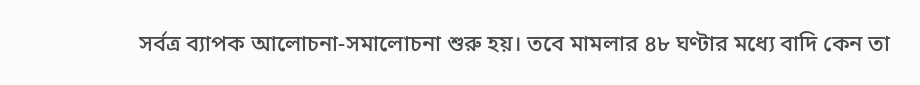সর্বত্র ব্যাপক আলোচনা-সমালোচনা শুরু হয়। তবে মামলার ৪৮ ঘণ্টার মধ্যে বাদি কেন তা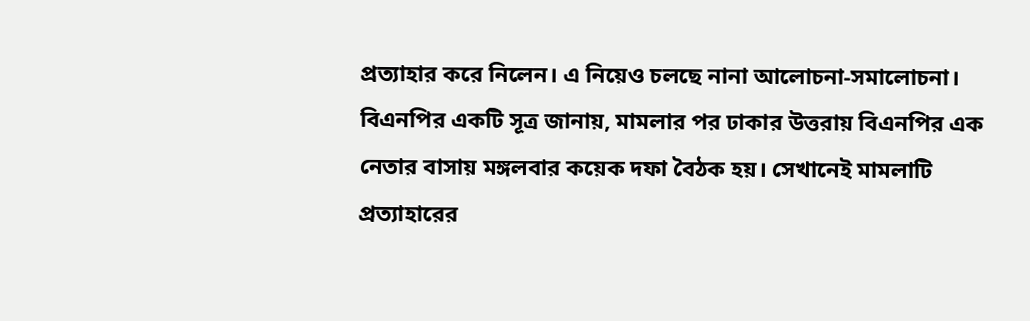প্রত্যাহার করে নিলেন। এ নিয়েও চলছে নানা আলোচনা-সমালোচনা।
বিএনপির একটি সূত্র জানায়, মামলার পর ঢাকার উত্তরায় বিএনপির এক নেতার বাসায় মঙ্গলবার কয়েক দফা বৈঠক হয়। সেখানেই মামলাটি প্রত্যাহারের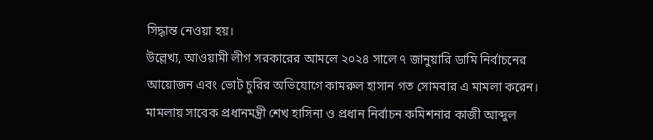সিদ্ধান্ত নেওয়া হয়।
উল্লেখ্য, আওয়ামী লীগ সরকারের আমলে ২০২৪ সালে ৭ জানুয়ারি ডামি নির্বাচনের আয়োজন এবং ভোট চুরির অভিযোগে কামরুল হাসান গত সোমবার এ মামলা করেন। মামলায় সাবেক প্রধানমন্ত্রী শেখ হাসিনা ও প্রধান নির্বাচন কমিশনার কাজী আব্দুল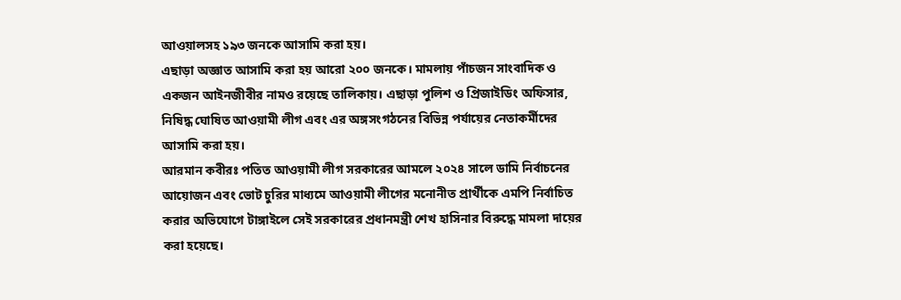আওয়ালসহ ১৯৩ জনকে আসামি করা হয়।
এছাড়া অজ্ঞাত আসামি করা হয় আরো ২০০ জনকে। মামলায় পাঁচজন সাংবাদিক ও একজন আইনজীবীর নামও রয়েছে তালিকায়। এছাড়া পুলিশ ও প্রিজাইডিং অফিসার, নিষিদ্ধ ঘোষিত আওয়ামী লীগ এবং এর অঙ্গসংগঠনের বিভিন্ন পর্যায়ের নেতাকর্মীদের আসামি করা হয়।
আরমান কবীরঃ পতিত আওয়ামী লীগ সরকারের আমলে ২০২৪ সালে ডামি নির্বাচনের আয়োজন এবং ভোট চুরির মাধ্যমে আওয়ামী লীগের মনোনীত প্রার্থীকে এমপি নির্বাচিত করার অভিযোগে টাঙ্গাইলে সেই সরকারের প্রধানমন্ত্রী শেখ হাসিনার বিরুদ্ধে মামলা দায়ের করা হয়েছে।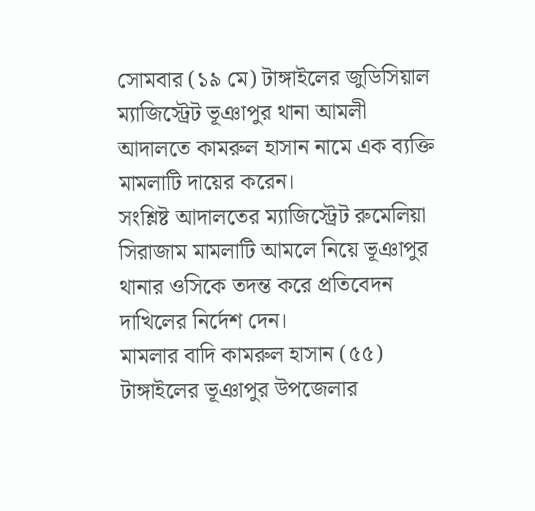সোমবার (১৯ মে) টাঙ্গাইলের জুডিসিয়াল ম্যাজিস্ট্রেট ভূঞাপুর থানা আমলী আদালতে কামরুল হাসান নামে এক ব্যক্তি মামলাটি দায়ের করেন।
সংশ্লিষ্ট আদালতের ম্যাজিস্ট্রেট রুমেলিয়া সিরাজাম মামলাটি আমলে নিয়ে ভূঞাপুর থানার ওসিকে তদন্ত করে প্রতিবেদন দাখিলের নির্দেশ দেন।
মামলার বাদি কামরুল হাসান (৫৫) টাঙ্গাইলের ভূঞাপুর উপজেলার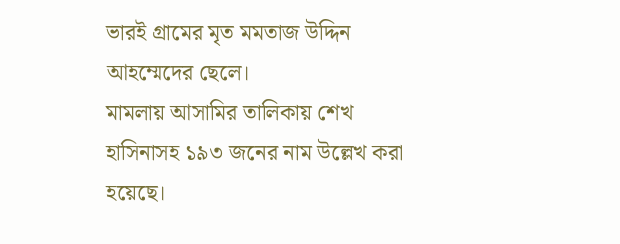ভারই গ্রামের মৃত মমতাজ উদ্দিন আহম্মেদের ছেলে।
মামলায় আসামির তালিকায় শেখ হাসিনাসহ ১৯৩ জনের নাম উল্লেখ করা হয়েছে।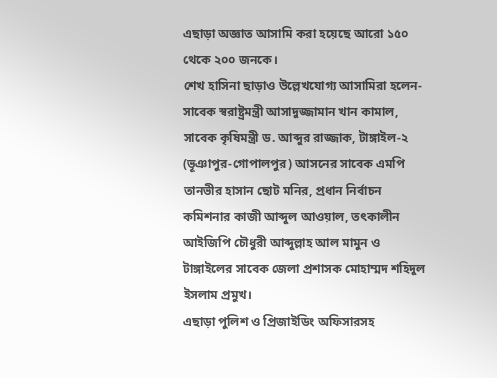এছাড়া অজ্ঞাত আসামি করা হয়েছে আরো ১৫০ থেকে ২০০ জনকে।
শেখ হাসিনা ছাড়াও উল্লেখযোগ্য আসামিরা হলেন- সাবেক স্বরাষ্ট্রমন্ত্রী আসাদুজ্জামান খান কামাল, সাবেক কৃষিমন্ত্রী ড. আব্দুর রাজ্জাক, টাঙ্গাইল-২ (ভূঞাপুর-গোপালপুর) আসনের সাবেক এমপি তানভীর হাসান ছোট মনির, প্রধান নির্বাচন কমিশনার কাজী আব্দুল আওয়াল, তৎকালীন আইজিপি চৌধুরী আব্দুল্লাহ আল মামুন ও টাঙ্গাইলের সাবেক জেলা প্রশাসক মোহাম্মদ শহিদুল ইসলাম প্রমুখ।
এছাড়া পুলিশ ও প্রিজাইডিং অফিসারসহ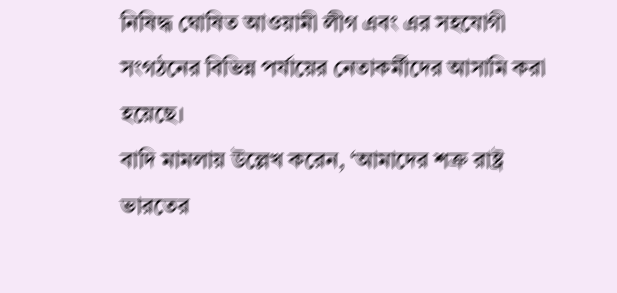নিষিদ্ধ ঘোষিত আওয়ামী লীগ এবং এর সহযোগী সংগঠনের বিভিন্ন পর্যায়ের নেতাকর্মীদের আসামি করা হয়েছে।
বাদি মামলায় উল্লেখ করেন, ‘আমাদের শত্রু রাষ্ট্র ভারতের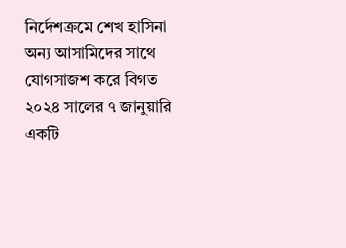নির্দেশক্রমে শেখ হাসিনা অন্য আসামিদের সাথে যোগসাজশ করে বিগত ২০২৪ সালের ৭ জানুয়ারি একটি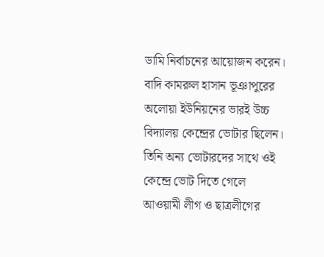ডামি নির্বাচনের আয়োজন করেন। বাদি কামরুল হাসান ভূঞাপুরের অলোয়া ইউনিয়নের ভারই উচ্চ বিদ্যালয় কেন্দ্রের ভোটার ছিলেন। তিনি অন্য ভোটারদের সাথে ওই কেন্দ্রে ভোট দিতে গেলে আওয়ামী লীগ ও ছাত্রলীগের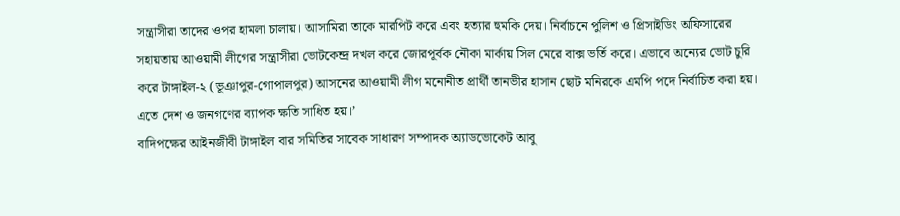সন্ত্রাসীরা তাদের ওপর হামলা চালায়। আসামিরা তাকে মারপিট করে এবং হত্যার হুমকি দেয়। নির্বাচনে পুলিশ ও প্রিসাইডিং অফিসারের সহায়তায় আওয়ামী লীগের সন্ত্রাসীরা ভোটকেন্দ্র দখল করে জোরপূর্বক নৌকা মার্কায় সিল মেরে বাক্স ভর্তি করে। এভাবে অন্যের ভোট চুরি করে টাঙ্গাইল-২ (ভূঞাপুর-গোপালপুর) আসনের আওয়ামী লীগ মনোনীত প্রার্থী তানভীর হাসান ছোট মনিরকে এমপি পদে নির্বাচিত করা হয়। এতে দেশ ও জনগণের ব্যাপক ক্ষতি সাধিত হয়।’
বাদিপক্ষের আইনজীবী টাঙ্গাইল বার সমিতির সাবেক সাধারণ সম্পাদক অ্যাডভোকেট আবু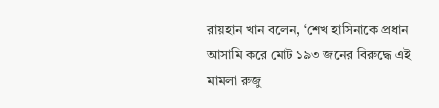রায়হান খান বলেন, ‘শেখ হাসিনাকে প্রধান আসামি করে মোট ১৯৩ জনের বিরুদ্ধে এই মামলা রুজু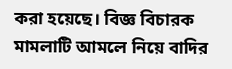করা হয়েছে। বিজ্ঞ বিচারক মামলাটি আমলে নিয়ে বাদির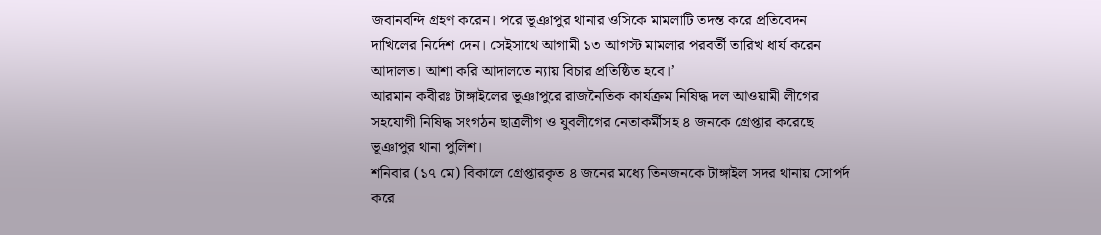জবানবন্দি গ্রহণ করেন। পরে ভূঞাপুর থানার ওসিকে মামলাটি তদন্ত করে প্রতিবেদন দাখিলের নির্দেশ দেন। সেইসাথে আগামী ১৩ আগস্ট মামলার পরবর্তী তারিখ ধার্য করেন আদালত। আশা করি আদালতে ন্যায় বিচার প্রতিষ্ঠিত হবে।’
আরমান কবীরঃ টাঙ্গাইলের ভূঞাপুরে রাজনৈতিক কার্যক্রম নিষিদ্ধ দল আওয়ামী লীগের সহযোগী নিষিদ্ধ সংগঠন ছাত্রলীগ ও যুবলীগের নেতাকর্মীসহ ৪ জনকে গ্রেপ্তার করেছে ভূঞাপুর থানা পুলিশ।
শনিবার (১৭ মে) বিকালে গ্রেপ্তারকৃত ৪ জনের মধ্যে তিনজনকে টাঙ্গাইল সদর থানায় সোপর্দ করে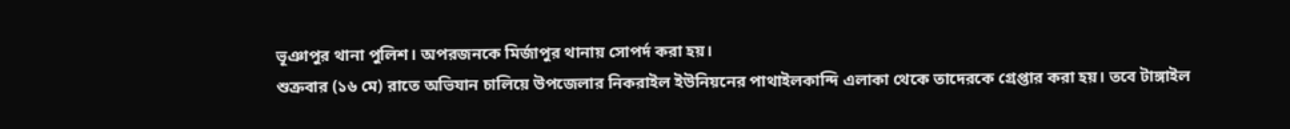ভূঞাপুর থানা পুলিশ। অপরজনকে মির্জাপুর থানায় সোপর্দ করা হয়।
শুক্রবার (১৬ মে) রাতে অভিযান চালিয়ে উপজেলার নিকরাইল ইউনিয়নের পাথাইলকান্দি এলাকা থেকে তাদেরকে গ্রেপ্তার করা হয়। তবে টাঙ্গাইল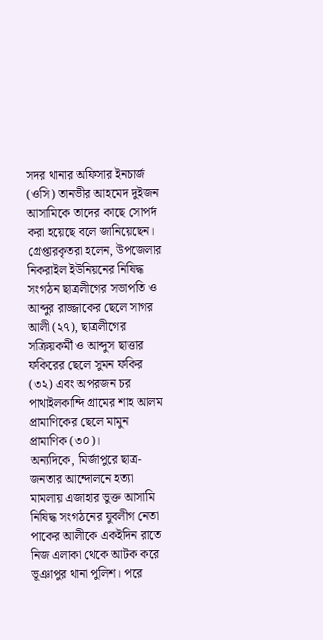সদর থানার অফিসার ইনচার্জ (ওসি) তানভীর আহমেদ দুইজন আসামিকে তাদের কাছে সোপর্দ করা হয়েছে বলে জানিয়েছেন।
গ্রেপ্তারকৃতরা হলেন, উপজেলার নিকরাইল ইউনিয়নের নিষিদ্ধ সংগঠন ছাত্রলীগের সভাপতি ও আব্দুর রাজ্জাকের ছেলে সাগর আলী (২৭), ছাত্রলীগের সক্রিয়কর্মী ও আব্দুস ছাত্তার ফকিরের ছেলে সুমন ফকির (৩২) এবং অপরজন চর পাথাইলকান্দি গ্রামের শাহ আলম প্রামাণিকের ছেলে মামুন প্রামাণিক (৩০)।
অন্যদিকে, মির্জাপুরে ছাত্র-জনতার আন্দোলনে হত্যা মামলায় এজাহার ভুক্ত আসামি নিষিদ্ধ সংগঠনের যুবলীগ নেতা পাকের আলীকে একইদিন রাতে নিজ এলাকা থেকে আটক করে ভূঞাপুর থানা পুলিশ। পরে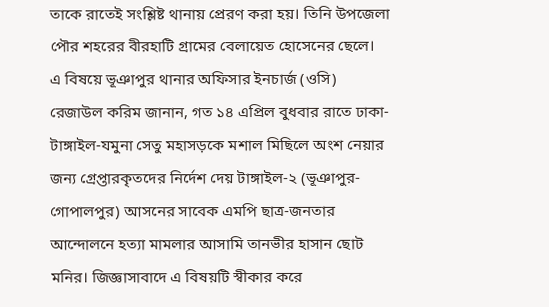তাকে রাতেই সংশ্লিষ্ট থানায় প্রেরণ করা হয়। তিনি উপজেলা পৌর শহরের বীরহাটি গ্রামের বেলায়েত হোসেনের ছেলে।
এ বিষয়ে ভূঞাপুর থানার অফিসার ইনচার্জ (ওসি) রেজাউল করিম জানান, গত ১৪ এপ্রিল বুধবার রাতে ঢাকা-টাঙ্গাইল-যমুনা সেতু মহাসড়কে মশাল মিছিলে অংশ নেয়ার জন্য গ্রেপ্তারকৃতদের নির্দেশ দেয় টাঙ্গাইল-২ (ভূঞাপুর-গোপালপুর) আসনের সাবেক এমপি ছাত্র-জনতার আন্দোলনে হত্যা মামলার আসামি তানভীর হাসান ছোট মনির। জিজ্ঞাসাবাদে এ বিষয়টি স্বীকার করে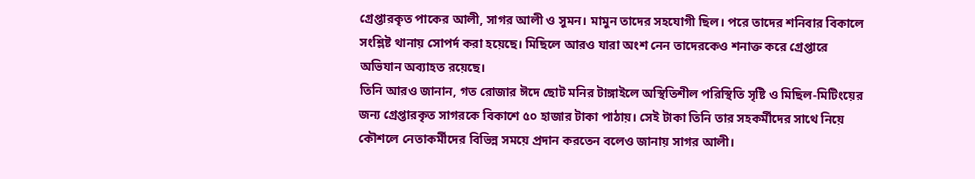গ্রেপ্তারকৃত পাকের আলী, সাগর আলী ও সুমন। মামুন তাদের সহযোগী ছিল। পরে তাদের শনিবার বিকালে সংশ্লিষ্ট থানায় সোপর্দ করা হয়েছে। মিছিলে আরও যারা অংশ নেন তাদেরকেও শনাক্ত করে গ্রেপ্তারে অভিযান অব্যাহত রয়েছে।
তিনি আরও জানান, গত রোজার ঈদে ছোট মনির টাঙ্গাইলে অস্থিতিশীল পরিস্থিতি সৃষ্টি ও মিছিল-মিটিংয়ের জন্য গ্রেপ্তারকৃত সাগরকে বিকাশে ৫০ হাজার টাকা পাঠায়। সেই টাকা তিনি তার সহকর্মীদের সাথে নিয়ে কৌশলে নেতাকর্মীদের বিভিন্ন সময়ে প্রদান করতেন বলেও জানায় সাগর আলী।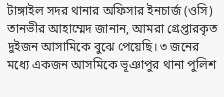টাঙ্গাইল সদর থানার অফিসার ইনচার্জ (ওসি) তানভীর আহাম্মেদ জানান, আমরা গ্রেপ্তারকৃত দুইজন আসামিকে বুঝে পেয়েছি। ৩ জনের মধ্যে একজন আসমিকে ভূঞাপুর থানা পুলিশ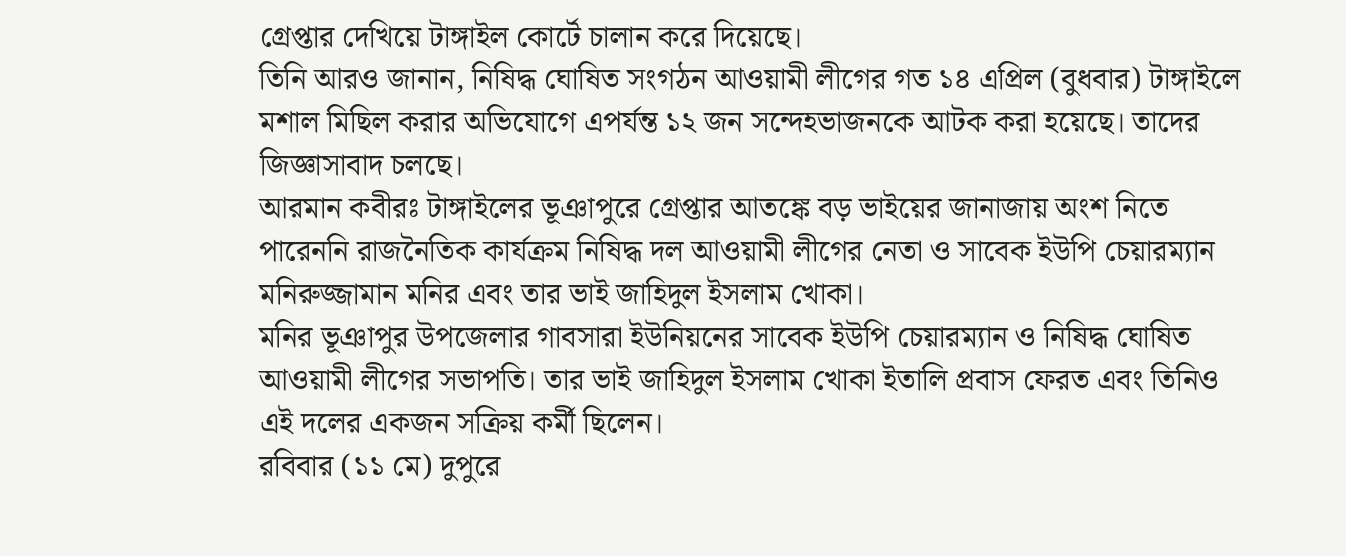গ্রেপ্তার দেখিয়ে টাঙ্গাইল কোর্টে চালান করে দিয়েছে।
তিনি আরও জানান, নিষিদ্ধ ঘোষিত সংগঠন আওয়ামী লীগের গত ১৪ এপ্রিল (বুধবার) টাঙ্গাইলে মশাল মিছিল করার অভিযোগে এপর্যন্ত ১২ জন সন্দেহভাজনকে আটক করা হয়েছে। তাদের জিজ্ঞাসাবাদ চলছে।
আরমান কবীরঃ টাঙ্গাইলের ভূঞাপুরে গ্রেপ্তার আতঙ্কে বড় ভাইয়ের জানাজায় অংশ নিতে পারেননি রাজনৈতিক কার্যক্রম নিষিদ্ধ দল আওয়ামী লীগের নেতা ও সাবেক ইউপি চেয়ারম্যান মনিরুজ্জামান মনির এবং তার ভাই জাহিদুল ইসলাম খোকা।
মনির ভূঞাপুর উপজেলার গাবসারা ইউনিয়নের সাবেক ইউপি চেয়ারম্যান ও নিষিদ্ধ ঘোষিত আওয়ামী লীগের সভাপতি। তার ভাই জাহিদুল ইসলাম খোকা ইতালি প্রবাস ফেরত এবং তিনিও এই দলের একজন সক্রিয় কর্মী ছিলেন।
রবিবার (১১ মে) দুপুরে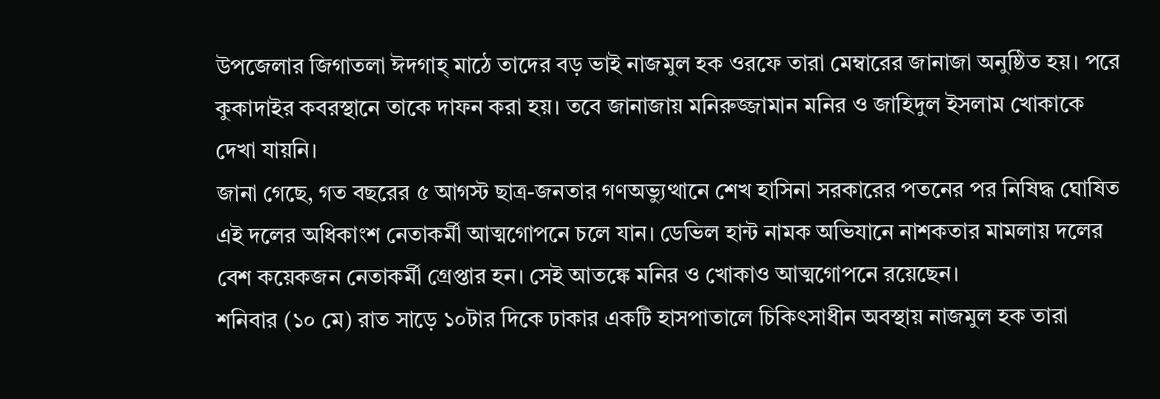উপজেলার জিগাতলা ঈদগাহ্ মাঠে তাদের বড় ভাই নাজমুল হক ওরফে তারা মেম্বারের জানাজা অনুষ্ঠিত হয়। পরে কুকাদাইর কবরস্থানে তাকে দাফন করা হয়। তবে জানাজায় মনিরুজ্জামান মনির ও জাহিদুল ইসলাম খোকাকে দেখা যায়নি।
জানা গেছে, গত বছরের ৫ আগস্ট ছাত্র-জনতার গণঅভ্যুত্থানে শেখ হাসিনা সরকারের পতনের পর নিষিদ্ধ ঘোষিত এই দলের অধিকাংশ নেতাকর্মী আত্মগোপনে চলে যান। ডেভিল হান্ট নামক অভিযানে নাশকতার মামলায় দলের বেশ কয়েকজন নেতাকর্মী গ্রেপ্তার হন। সেই আতঙ্কে মনির ও খোকাও আত্মগোপনে রয়েছেন।
শনিবার (১০ মে) রাত সাড়ে ১০টার দিকে ঢাকার একটি হাসপাতালে চিকিৎসাধীন অবস্থায় নাজমুল হক তারা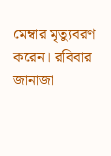মেম্বার মৃত্যুবরণ করেন। রবিবার জানাজা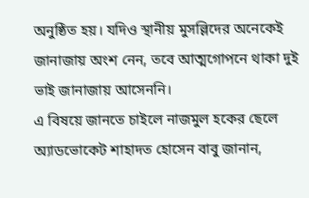অনুষ্ঠিত হয়। যদিও স্থানীয় মুসল্লিদের অনেকেই জানাজায় অংশ নেন, তবে আত্মগোপনে থাকা দুই ভাই জানাজায় আসেননি।
এ বিষয়ে জানতে চাইলে নাজমুল হকের ছেলে অ্যাডভোকেট শাহাদত হোসেন বাবু জানান,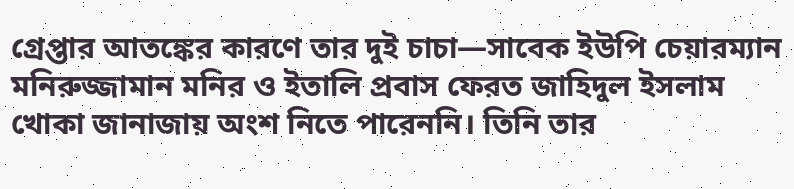গ্রেপ্তার আতঙ্কের কারণে তার দুই চাচা—সাবেক ইউপি চেয়ারম্যান মনিরুজ্জামান মনির ও ইতালি প্রবাস ফেরত জাহিদুল ইসলাম খোকা জানাজায় অংশ নিতে পারেননি। তিনি তার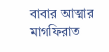বাবার আত্মার মাগফিরাত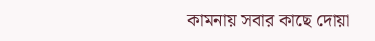কামনায় সবার কাছে দোয়া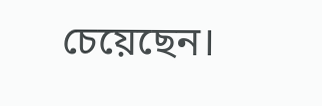চেয়েছেন।